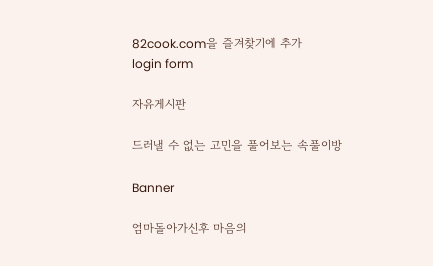82cook.com을 즐겨찾기에 추가
login form

자유게시판

드러낼 수 없는 고민을 풀어보는 속풀이방

Banner

엄마돌아가신후 마음의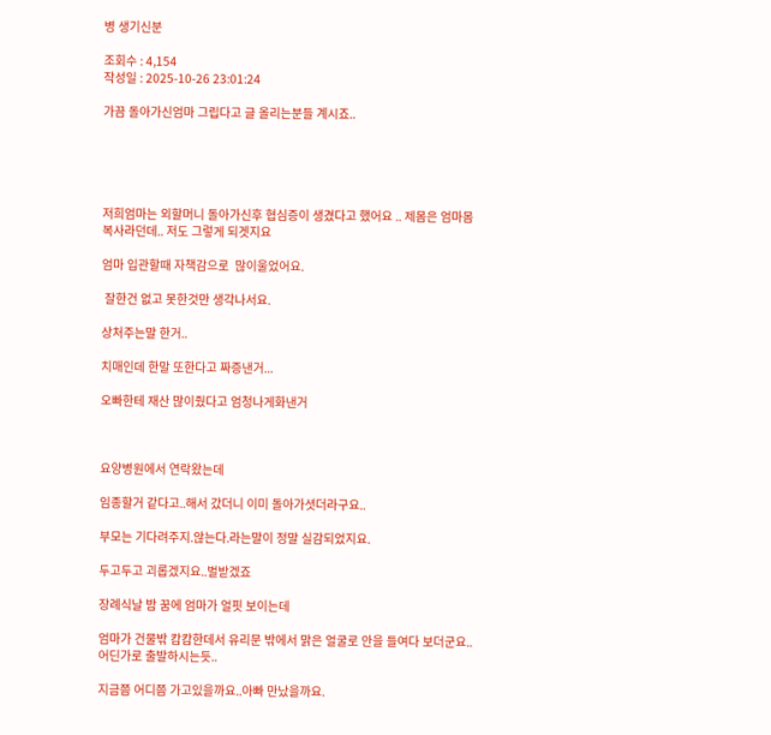병 생기신분

조회수 : 4,154
작성일 : 2025-10-26 23:01:24

가끔 돌아가신엄마 그립다고 글 올리는분들 계시죠..





저희엄마는 외할머니 돌아가신후 협심증이 생겼다고 했어요 .. 제몸은 엄마몸 복사라던데.. 저도 그렇게 되겟지요

엄마 입관할때 자책감으로  많이울었어요.

 잘한건 없고 못한것만 생각나서요.

상처주는말 한거..

치매인데 한말 또한다고 짜증낸거...

오빠한테 재산 많이줬다고 엄청나게화낸거



요양병원에서 연락왔는데

임종할거 같다고..해서 갔더니 이미 돌아가셧더라구요..

부모는 기다려주지.않는다.라는말이 정말 실감되었지요.

두고두고 괴롭겠지요..벌받겠죠

장례식날 밤 꿈에 엄마가 얼핏 보이는데

엄마가 건물밖 캄캄한데서 유리문 밖에서 맑은 얼굴로 안을 들여다 보더군요.. 어딘가로 출발하시는듯..

지금쯤 어디쯤 가고있을까요..아빠 만났을까요.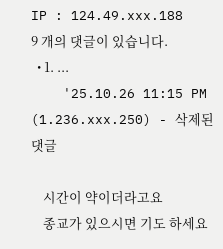IP : 124.49.xxx.188
9 개의 댓글이 있습니다.
  • 1. ...
    '25.10.26 11:15 PM (1.236.xxx.250) - 삭제된댓글

    시간이 약이더라고요
    종교가 있으시면 기도 하세요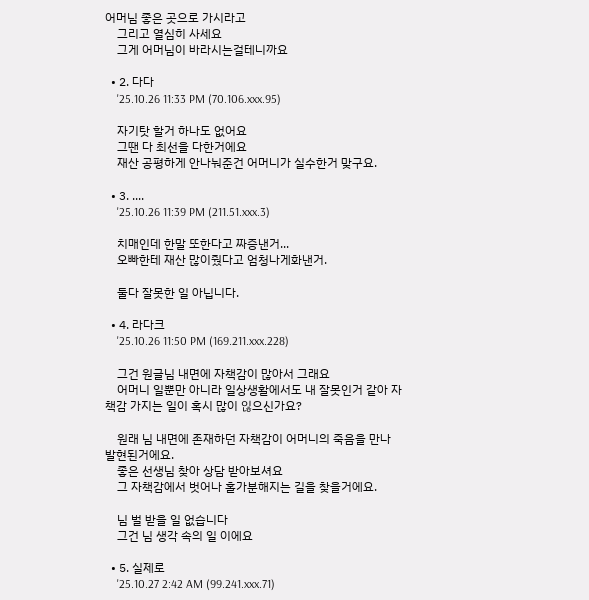어머님 좋은 곳으로 가시라고
    그리고 열심히 사세요
    그게 어머님이 바라시는걸테니까요

  • 2. 다다
    '25.10.26 11:33 PM (70.106.xxx.95)

    자기탓 할거 하나도 없어요
    그땐 다 최선을 다한거에요
    재산 공평하게 안나눠준건 어머니가 실수한거 맞구요.

  • 3. ....
    '25.10.26 11:39 PM (211.51.xxx.3)

    치매인데 한말 또한다고 짜증낸거...
    오빠한테 재산 많이줬다고 엄청나게화낸거.

    둘다 잘못한 일 아닙니다.

  • 4. 라다크
    '25.10.26 11:50 PM (169.211.xxx.228)

    그건 원글님 내면에 자책감이 많아서 그래요
    어머니 일뿐만 아니라 일상생활에서도 내 잘못인거 같아 자책감 가지는 일이 혹시 많이 읺으신가요?

    원래 님 내면에 존재하던 자책감이 어머니의 죽음을 만나 발현된거에요.
    좋은 선생님 찾아 상담 받아보셔요
    그 자책감에서 벗어나 홀가분해지는 길을 찾을거에요.

    님 벌 받을 일 없습니다
    그건 님 생각 속의 일 이에요

  • 5. 실제로
    '25.10.27 2:42 AM (99.241.xxx.71)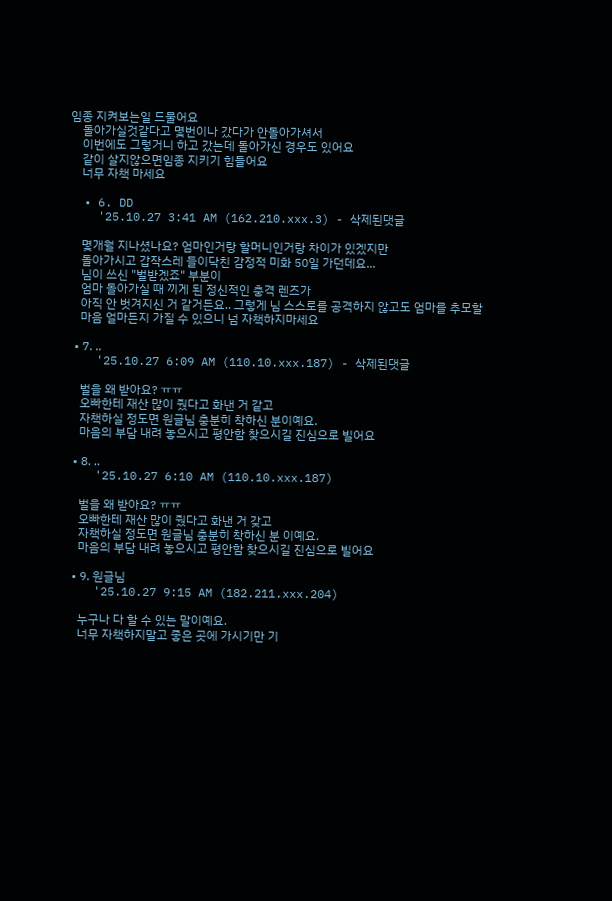임종 지켜보는일 드물어요
    돌아가실것같다고 몇번이나 갔다가 안돌아가셔서
    이번에도 그렇거니 하고 갔는데 돌아가신 경우도 있어요
    같이 살지않으면임종 지키기 힘들어요
    너무 자책 마세요

  • 6. DD
    '25.10.27 3:41 AM (162.210.xxx.3) - 삭제된댓글

    몇개월 지나셨나요? 엄마인거랑 할머니인거랑 차이가 있겠지만
    돌아가시고 갑작스레 들이닥친 감정적 미화 50일 가던데요...
    님이 쓰신 "벌받겠죠" 부분이
    엄마 돌아가실 때 끼게 된 정신적인 충격 렌즈가
    아직 안 벗겨지신 거 같거든요.. 그렇게 님 스스로를 공격하지 않고도 엄마를 추모할
    마음 얼마든지 가질 수 있으니 넘 자책하지마세요

  • 7. ..
    '25.10.27 6:09 AM (110.10.xxx.187) - 삭제된댓글

    벌을 왜 받아요? ㅠㅠ
    오빠한테 재산 많이 줬다고 화낸 거 같고
    자책하실 정도면 원글님 충분히 착하신 분이예요.
    마음의 부담 내려 놓으시고 평안함 찾으시길 진심으로 빌어요

  • 8. ..
    '25.10.27 6:10 AM (110.10.xxx.187)

    벌을 왜 받아요? ㅠㅠ
    오빠한테 재산 많이 줬다고 화낸 거 갖고
    자책하실 정도면 원글님 충분히 착하신 분 이예요.
    마음의 부담 내려 놓으시고 평안함 찾으시길 진심으로 빌어요

  • 9. 원글님
    '25.10.27 9:15 AM (182.211.xxx.204)

    누구나 다 할 수 있는 말이예요.
    너무 자책하지말고 좋은 곳에 가시기만 기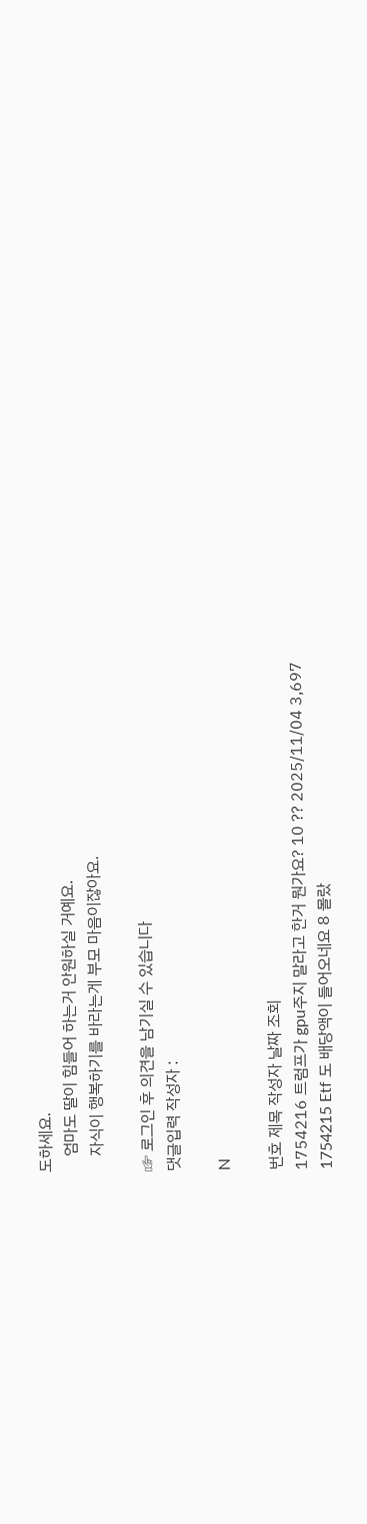도하세요.
    엄마도 딸이 힘들어 하는거 안원하실 거예요.
    자식이 행복하기를 바라는게 부모 마음이잖아요.

☞ 로그인 후 의견을 남기실 수 있습니다
댓글입력 작성자 :

N

번호 제목 작성자 날짜 조회
1754216 트럼프가 gpu주지 말라고 한거 뭔가요? 10 ?? 2025/11/04 3,697
1754215 Etf 도 배당액이 들어오네요 8 몰랐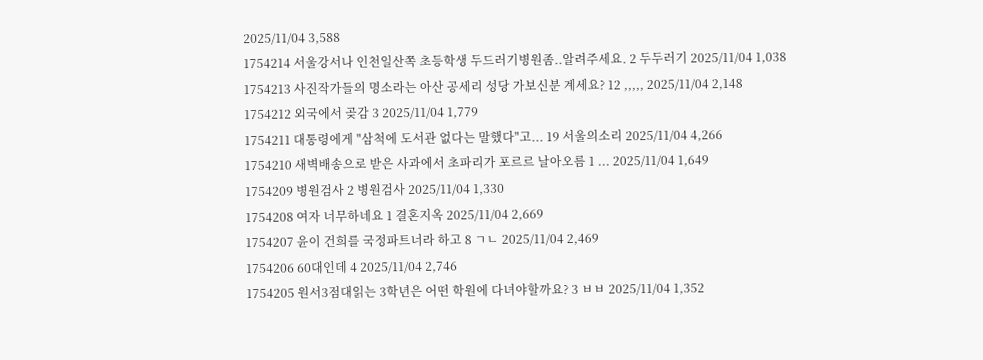2025/11/04 3,588
1754214 서울강서나 인천일산쪽 초등학생 두드러기병원좀..알려주세요. 2 두두러기 2025/11/04 1,038
1754213 사진작가들의 명소라는 아산 공세리 성당 가보신분 계세요? 12 ,,,,, 2025/11/04 2,148
1754212 외국에서 곶감 3 2025/11/04 1,779
1754211 대통령에게 "삼척에 도서관 없다는 말했다"고... 19 서울의소리 2025/11/04 4,266
1754210 새벽배송으로 받은 사과에서 초파리가 포르르 날아오름 1 ... 2025/11/04 1,649
1754209 병원검사 2 병원검사 2025/11/04 1,330
1754208 여자 너무하네요 1 결혼지옥 2025/11/04 2,669
1754207 윤이 건희를 국정파트너라 하고 8 ㄱㄴ 2025/11/04 2,469
1754206 60대인데 4 2025/11/04 2,746
1754205 원서3점대읽는 3학년은 어떤 학원에 다녀야할까요? 3 ㅂㅂ 2025/11/04 1,352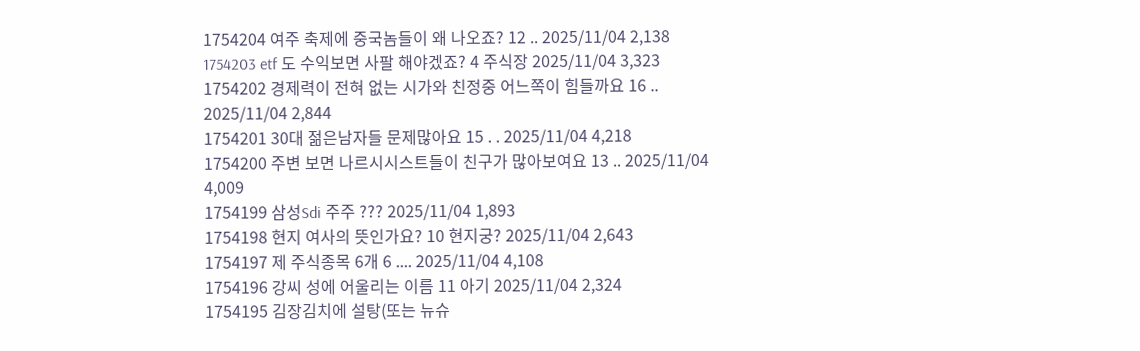1754204 여주 축제에 중국놈들이 왜 나오죠? 12 .. 2025/11/04 2,138
1754203 etf 도 수익보면 사팔 해야겠죠? 4 주식장 2025/11/04 3,323
1754202 경제력이 전혀 없는 시가와 친정중 어느쪽이 힘들까요 16 .. 2025/11/04 2,844
1754201 30대 젊은남자들 문제많아요 15 . . 2025/11/04 4,218
1754200 주변 보면 나르시시스트들이 친구가 많아보여요 13 .. 2025/11/04 4,009
1754199 삼성Sdi 주주 ??? 2025/11/04 1,893
1754198 현지 여사의 뜻인가요? 10 현지궁? 2025/11/04 2,643
1754197 제 주식종목 6개 6 .... 2025/11/04 4,108
1754196 강씨 성에 어울리는 이름 11 아기 2025/11/04 2,324
1754195 김장김치에 설탕(또는 뉴슈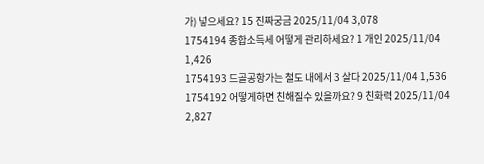가) 넣으세요? 15 진짜궁금 2025/11/04 3,078
1754194 종합소득세 어떻게 관리하세요? 1 개인 2025/11/04 1,426
1754193 드골공항가는 철도 내에서 3 살다 2025/11/04 1,536
1754192 어떻게하면 친해질수 있을까요? 9 친화력 2025/11/04 2,827